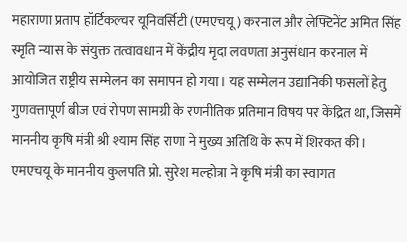महाराणा प्रताप हॉर्टिकल्चर यूनिवर्सिटी (एमएचयू) करनाल और लेफ्टिनेंट अमित सिंह स्मृति न्यास के संयुक्त तत्वावधान में केंद्रीय मृदा लवणता अनुसंधान करनाल में आयोजित राष्ट्रीय सम्मेलन का समापन हो गया। यह सम्मेलन उद्यानिकी फसलों हेतु गुणवत्तापूर्ण बीज एवं रोपण सामग्री के रणनीतिक प्रतिमान विषय पर केंद्रित था, जिसमें माननीय कृषि मंत्री श्री श्याम सिंह राणा ने मुख्य अतिथि के रूप में शिरकत की। एमएचयू के माननीय कुलपति प्रो. सुरेश मल्होत्रा ने कृषि मंत्री का स्वागत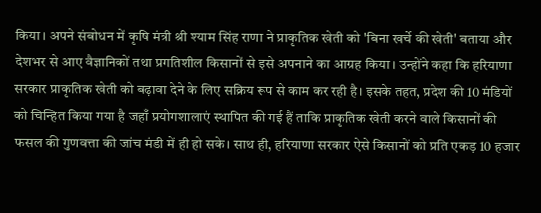किया। अपने संबोधन में कृषि मंत्री श्री श्याम सिंह राणा ने प्राकृतिक खेती को 'बिना खर्चे की खेती' बताया और देशभर से आए वैज्ञानिकों तथा प्रगतिशील किसानों से इसे अपनाने का आग्रह किया। उन्होंने कहा कि हरियाणा सरकार प्राकृतिक खेती को बढ़ावा देने के लिए सक्रिय रूप से काम कर रही है। इसके तहत, प्रदेश की 10 मंडियों को चिन्हित किया गया है जहाँ प्रयोगशालाएं स्थापित की गई हैं ताकि प्राकृतिक खेती करने वाले किसानों की फसल की गुणवत्ता की जांच मंडी में ही हो सके। साथ ही, हरियाणा सरकार ऐसे किसानों को प्रति एकड़ 10 हजार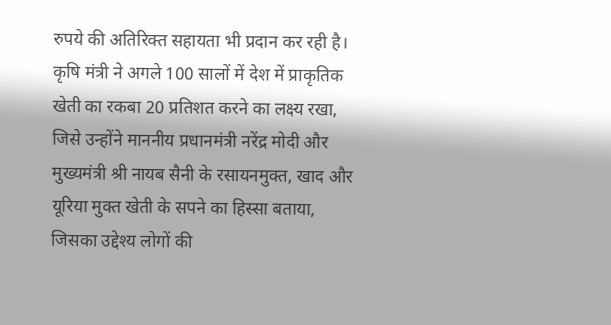रुपये की अतिरिक्त सहायता भी प्रदान कर रही है। कृषि मंत्री ने अगले 100 सालों में देश में प्राकृतिक खेती का रकबा 20 प्रतिशत करने का लक्ष्य रखा, जिसे उन्होंने माननीय प्रधानमंत्री नरेंद्र मोदी और मुख्यमंत्री श्री नायब सैनी के रसायनमुक्त, खाद और यूरिया मुक्त खेती के सपने का हिस्सा बताया, जिसका उद्देश्य लोगों की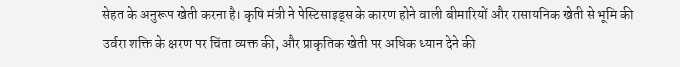सेहत के अनुरूप खेती करना है। कृषि मंत्री ने पेस्टिसाइड्स के कारण होने वाली बीमारियों और रासायनिक खेती से भूमि की उर्वरा शक्ति के क्षरण पर चिंता व्यक्त की, और प्राकृतिक खेती पर अधिक ध्यान देने की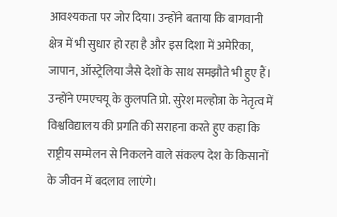आवश्यकता पर जोर दिया। उन्होंने बताया कि बागवानी क्षेत्र में भी सुधार हो रहा है और इस दिशा में अमेरिका, जापान, ऑस्ट्रेलिया जैसे देशों के साथ समझौते भी हुए हैं। उन्होंने एमएचयू के कुलपति प्रो. सुरेश मल्होत्रा के नेतृत्व में विश्वविद्यालय की प्रगति की सराहना करते हुए कहा कि राष्ट्रीय सम्मेलन से निकलने वाले संकल्प देश के किसानों के जीवन में बदलाव लाएंगे।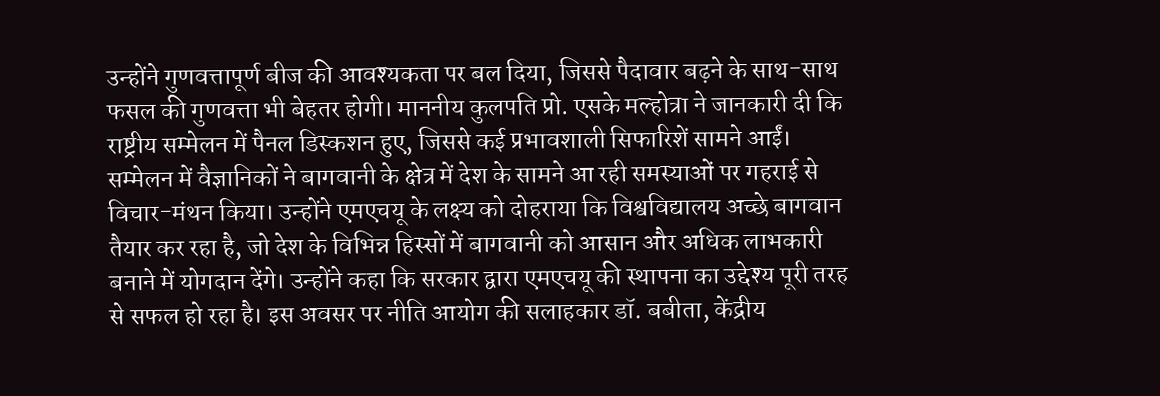उन्होंने गुणवत्तापूर्ण बीज की आवश्यकता पर बल दिया, जिससे पैदावार बढ़ने के साथ-साथ फसल की गुणवत्ता भी बेहतर होगी। माननीय कुलपति प्रो. एसके मल्होत्रा ने जानकारी दी कि राष्ट्रीय सम्मेलन में पैनल डिस्कशन हुए, जिससे कई प्रभावशाली सिफारिशें सामने आईं। सम्मेलन में वैज्ञानिकों ने बागवानी के क्षेत्र में देश के सामने आ रही समस्याओं पर गहराई से विचार-मंथन किया। उन्होंने एमएचयू के लक्ष्य को दोहराया कि विश्वविद्यालय अच्छे बागवान तैयार कर रहा है, जो देश के विभिन्न हिस्सों में बागवानी को आसान और अधिक लाभकारी बनाने में योगदान देंगे। उन्होंने कहा कि सरकार द्वारा एमएचयू की स्थापना का उद्देश्य पूरी तरह से सफल हो रहा है। इस अवसर पर नीति आयोग की सलाहकार डॉ. बबीता, केंद्रीय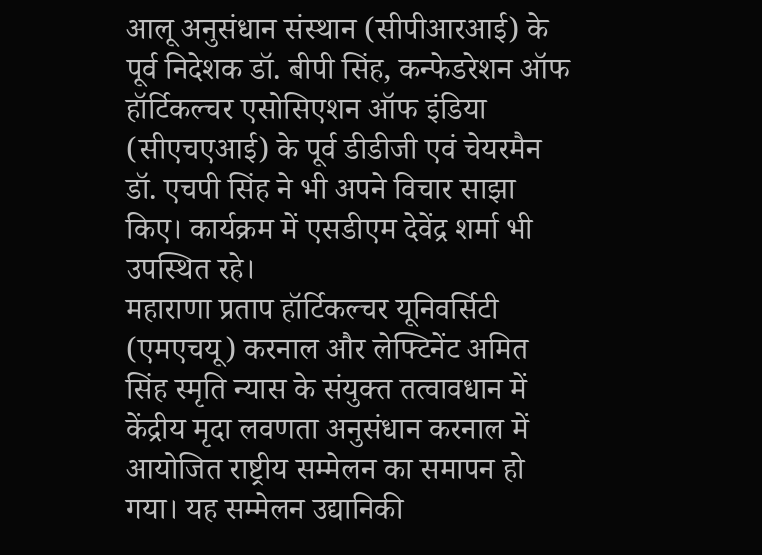आलू अनुसंधान संस्थान (सीपीआरआई) के पूर्व निदेशक डॉ. बीपी सिंह, कन्फेडरेशन ऑफ हॉर्टिकल्चर एसोसिएशन ऑफ इंडिया (सीएचएआई) के पूर्व डीडीजी एवं चेयरमैन डॉ. एचपी सिंह ने भी अपने विचार साझा किए। कार्यक्रम में एसडीएम देवेंद्र शर्मा भी उपस्थित रहे।
महाराणा प्रताप हॉर्टिकल्चर यूनिवर्सिटी (एमएचयू) करनाल और लेफ्टिनेंट अमित सिंह स्मृति न्यास के संयुक्त तत्वावधान में केंद्रीय मृदा लवणता अनुसंधान करनाल में आयोजित राष्ट्रीय सम्मेलन का समापन हो गया। यह सम्मेलन उद्यानिकी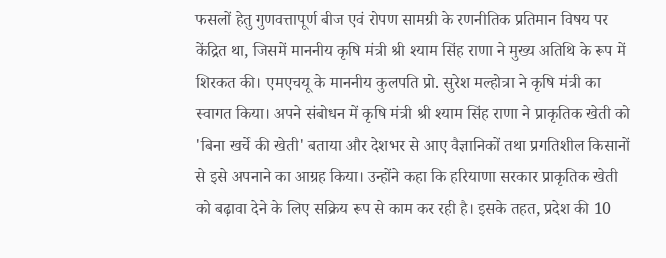फसलों हेतु गुणवत्तापूर्ण बीज एवं रोपण सामग्री के रणनीतिक प्रतिमान विषय पर केंद्रित था, जिसमें माननीय कृषि मंत्री श्री श्याम सिंह राणा ने मुख्य अतिथि के रूप में शिरकत की। एमएचयू के माननीय कुलपति प्रो. सुरेश मल्होत्रा ने कृषि मंत्री का स्वागत किया। अपने संबोधन में कृषि मंत्री श्री श्याम सिंह राणा ने प्राकृतिक खेती को 'बिना खर्चे की खेती' बताया और देशभर से आए वैज्ञानिकों तथा प्रगतिशील किसानों से इसे अपनाने का आग्रह किया। उन्होंने कहा कि हरियाणा सरकार प्राकृतिक खेती को बढ़ावा देने के लिए सक्रिय रूप से काम कर रही है। इसके तहत, प्रदेश की 10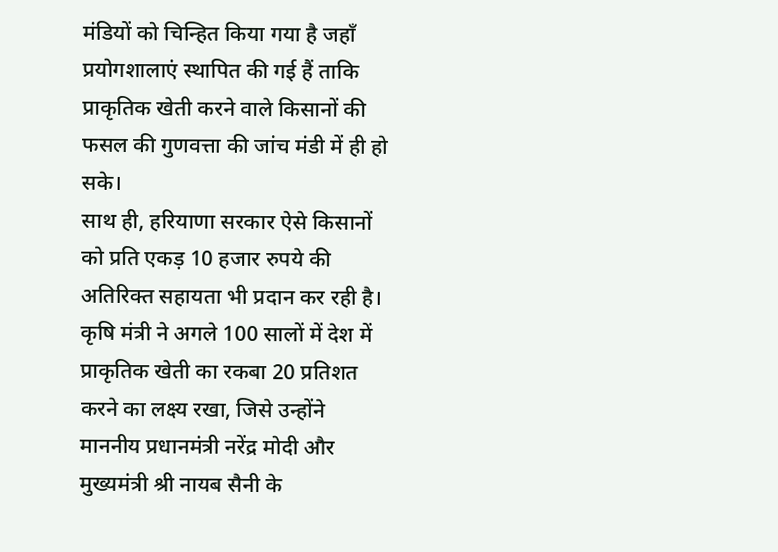मंडियों को चिन्हित किया गया है जहाँ प्रयोगशालाएं स्थापित की गई हैं ताकि प्राकृतिक खेती करने वाले किसानों की फसल की गुणवत्ता की जांच मंडी में ही हो सके।
साथ ही, हरियाणा सरकार ऐसे किसानों को प्रति एकड़ 10 हजार रुपये की अतिरिक्त सहायता भी प्रदान कर रही है। कृषि मंत्री ने अगले 100 सालों में देश में प्राकृतिक खेती का रकबा 20 प्रतिशत करने का लक्ष्य रखा, जिसे उन्होंने माननीय प्रधानमंत्री नरेंद्र मोदी और मुख्यमंत्री श्री नायब सैनी के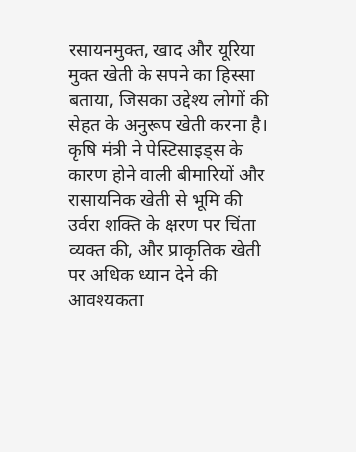रसायनमुक्त, खाद और यूरिया मुक्त खेती के सपने का हिस्सा बताया, जिसका उद्देश्य लोगों की सेहत के अनुरूप खेती करना है। कृषि मंत्री ने पेस्टिसाइड्स के कारण होने वाली बीमारियों और रासायनिक खेती से भूमि की उर्वरा शक्ति के क्षरण पर चिंता व्यक्त की, और प्राकृतिक खेती पर अधिक ध्यान देने की आवश्यकता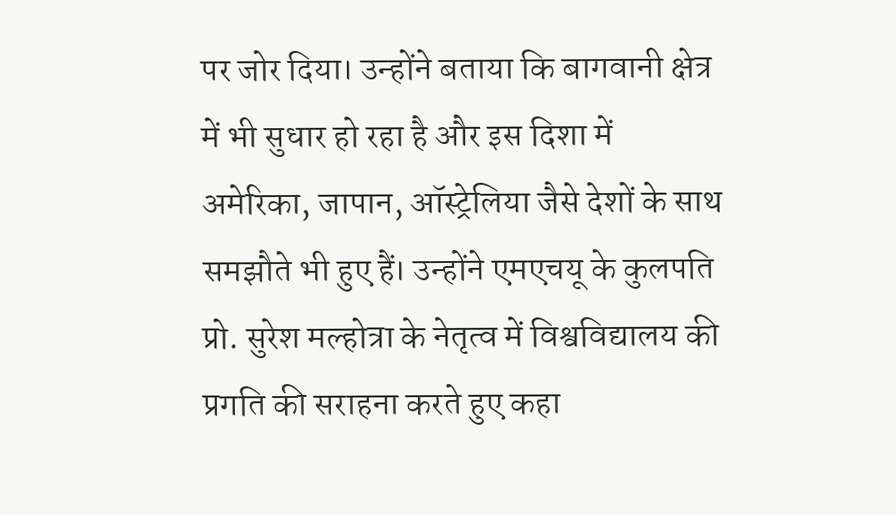पर जोर दिया। उन्होंने बताया कि बागवानी क्षेत्र में भी सुधार हो रहा है और इस दिशा में अमेरिका, जापान, ऑस्ट्रेलिया जैसे देशों के साथ समझौते भी हुए हैं। उन्होंने एमएचयू के कुलपति प्रो. सुरेश मल्होत्रा के नेतृत्व में विश्वविद्यालय की प्रगति की सराहना करते हुए कहा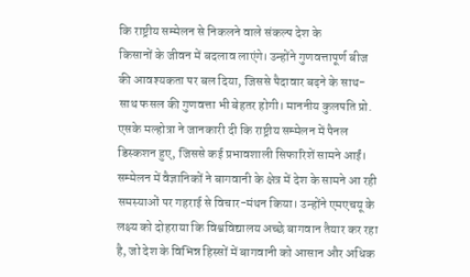कि राष्ट्रीय सम्मेलन से निकलने वाले संकल्प देश के
किसानों के जीवन में बदलाव लाएंगे। उन्होंने गुणवत्तापूर्ण बीज की आवश्यकता पर बल दिया, जिससे पैदावार बढ़ने के साथ-साथ फसल की गुणवत्ता भी बेहतर होगी। माननीय कुलपति प्रो. एसके मल्होत्रा ने जानकारी दी कि राष्ट्रीय सम्मेलन में पैनल डिस्कशन हुए, जिससे कई प्रभावशाली सिफारिशें सामने आईं। सम्मेलन में वैज्ञानिकों ने बागवानी के क्षेत्र में देश के सामने आ रही समस्याओं पर गहराई से विचार-मंथन किया। उन्होंने एमएचयू के लक्ष्य को दोहराया कि विश्वविद्यालय अच्छे बागवान तैयार कर रहा है, जो देश के विभिन्न हिस्सों में बागवानी को आसान और अधिक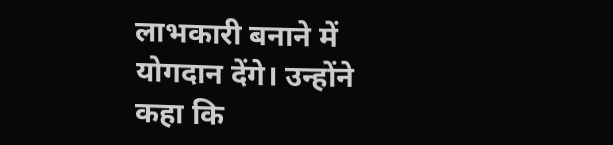लाभकारी बनाने में योगदान देंगे। उन्होंने कहा कि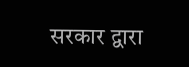सरकार द्वारा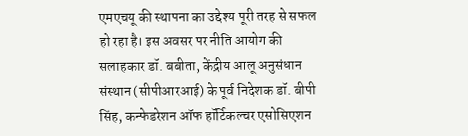एमएचयू की स्थापना का उद्देश्य पूरी तरह से सफल हो रहा है। इस अवसर पर नीति आयोग की सलाहकार डॉ. बबीता, केंद्रीय आलू अनुसंधान संस्थान (सीपीआरआई) के पूर्व निदेशक डॉ. बीपी सिंह, कन्फेडरेशन ऑफ हॉर्टिकल्चर एसोसिएशन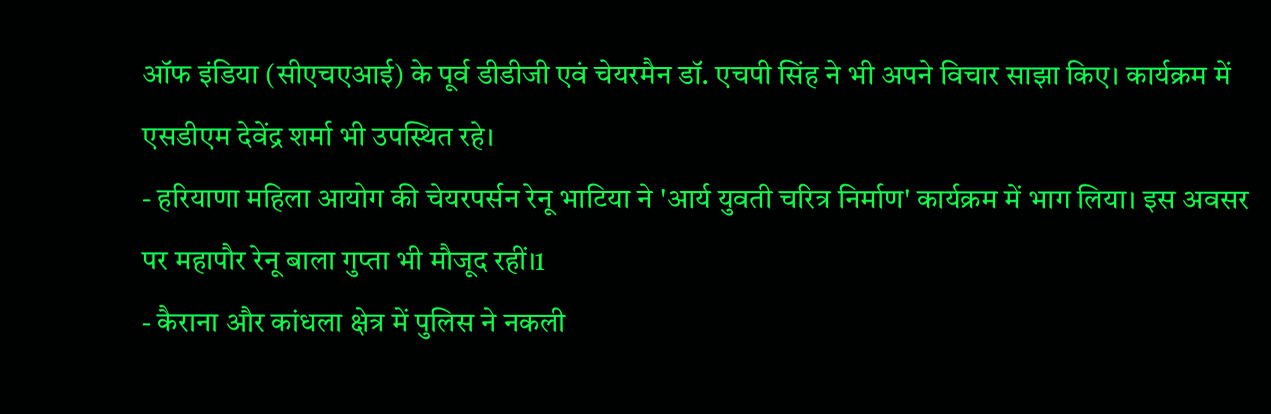ऑफ इंडिया (सीएचएआई) के पूर्व डीडीजी एवं चेयरमैन डॉ. एचपी सिंह ने भी अपने विचार साझा किए। कार्यक्रम में एसडीएम देवेंद्र शर्मा भी उपस्थित रहे।
- हरियाणा महिला आयोग की चेयरपर्सन रेनू भाटिया ने 'आर्य युवती चरित्र निर्माण' कार्यक्रम में भाग लिया। इस अवसर पर महापौर रेनू बाला गुप्ता भी मौजूद रहीं।1
- कैराना और कांधला क्षेत्र में पुलिस ने नकली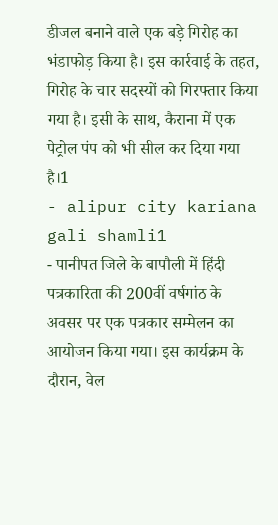डीजल बनाने वाले एक बड़े गिरोह का भंडाफोड़ किया है। इस कार्रवाई के तहत, गिरोह के चार सदस्यों को गिरफ्तार किया गया है। इसी के साथ, कैराना में एक पेट्रोल पंप को भी सील कर दिया गया है।1
- alipur city kariana gali shamli1
- पानीपत जिले के बापौली में हिंदी पत्रकारिता की 200वीं वर्षगांठ के अवसर पर एक पत्रकार सम्मेलन का आयोजन किया गया। इस कार्यक्रम के दौरान, वेल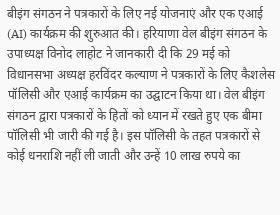बीइंग संगठन ने पत्रकारों के लिए नई योजनाएं और एक एआई (AI) कार्यक्रम की शुरुआत की। हरियाणा वेल बीइंग संगठन के उपाध्यक्ष विनोद लाहोट ने जानकारी दी कि 29 मई को विधानसभा अध्यक्ष हरविंदर कल्याण ने पत्रकारों के लिए कैशलेस पॉलिसी और एआई कार्यक्रम का उद्घाटन किया था। वेल बीइंग संगठन द्वारा पत्रकारों के हितों को ध्यान में रखते हुए एक बीमा पॉलिसी भी जारी की गई है। इस पॉलिसी के तहत पत्रकारों से कोई धनराशि नहीं ली जाती और उन्हें 10 लाख रुपये का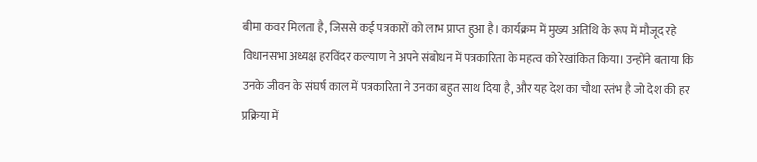बीमा कवर मिलता है, जिससे कई पत्रकारों को लाभ प्राप्त हुआ है। कार्यक्रम में मुख्य अतिथि के रूप में मौजूद रहे विधानसभा अध्यक्ष हरविंदर कल्याण ने अपने संबोधन में पत्रकारिता के महत्व को रेखांकित किया। उन्होंने बताया कि उनके जीवन के संघर्ष काल में पत्रकारिता ने उनका बहुत साथ दिया है, और यह देश का चौथा स्तंभ है जो देश की हर प्रक्रिया में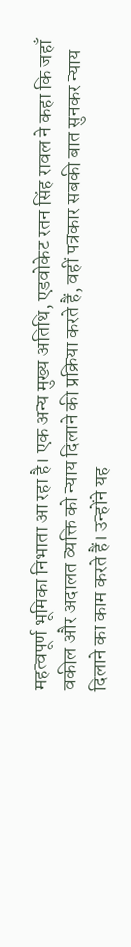महत्वपूर्ण भूमिका निभाता आ रहा है। एक अन्य मुख्य अतिथि, एडवोकेट रतन सिंह रावल ने कहा कि जहाँ वकील और अदालत व्यक्ति को न्याय दिलाने की प्रक्रिया करते हैं, वहीं पत्रकार सबकी बात सुनकर न्याय दिलाने का काम करते हैं। उन्होंने यह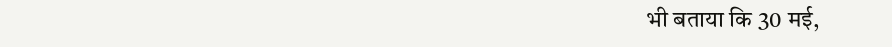भी बताया कि 30 मई,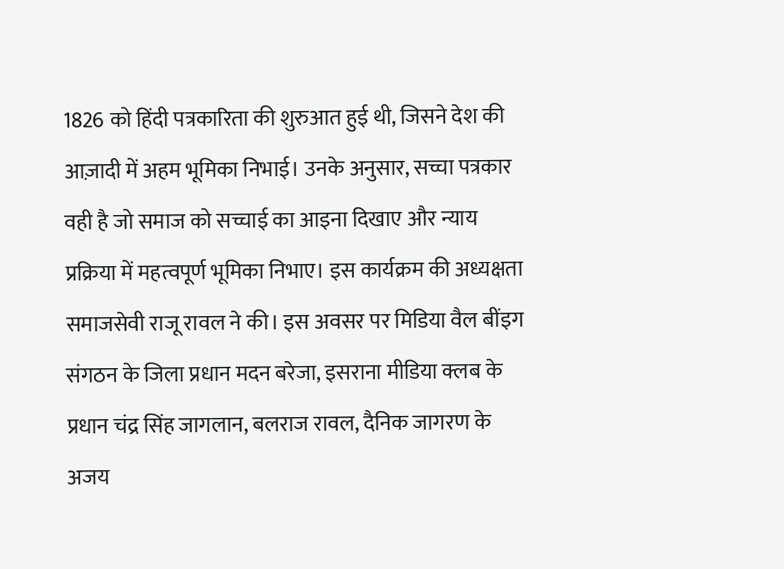1826 को हिंदी पत्रकारिता की शुरुआत हुई थी, जिसने देश की आज़ादी में अहम भूमिका निभाई। उनके अनुसार, सच्चा पत्रकार वही है जो समाज को सच्चाई का आइना दिखाए और न्याय प्रक्रिया में महत्वपूर्ण भूमिका निभाए। इस कार्यक्रम की अध्यक्षता समाजसेवी राजू रावल ने की। इस अवसर पर मिडिया वैल बींइग संगठन के जिला प्रधान मदन बरेजा, इसराना मीडिया क्लब के प्रधान चंद्र सिंह जागलान, बलराज रावल, दैनिक जागरण के अजय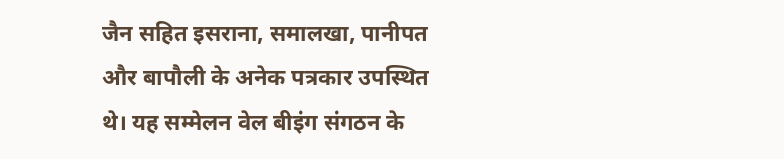जैन सहित इसराना, समालखा, पानीपत और बापौली के अनेक पत्रकार उपस्थित थे। यह सम्मेलन वेल बीइंग संगठन के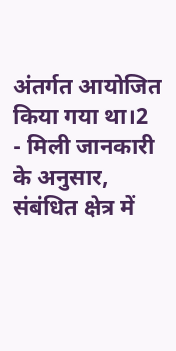अंतर्गत आयोजित किया गया था।2
- मिली जानकारी के अनुसार, संबंधित क्षेत्र में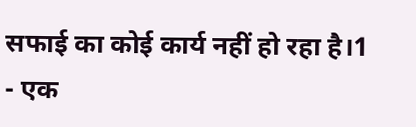सफाई का कोई कार्य नहीं हो रहा है।1
- एक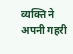व्यक्ति ने अपनी गहरी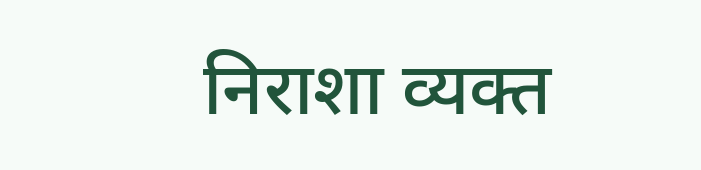निराशा व्यक्त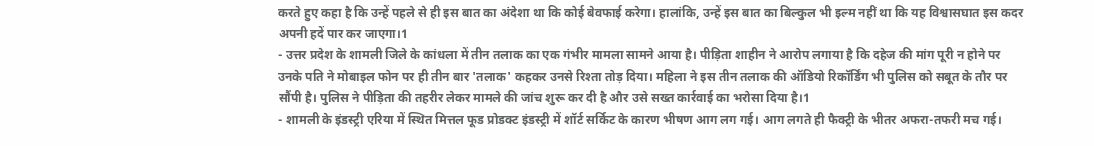करते हुए कहा है कि उन्हें पहले से ही इस बात का अंदेशा था कि कोई बेवफाई करेगा। हालांकि, उन्हें इस बात का बिल्कुल भी इल्म नहीं था कि यह विश्वासघात इस कदर अपनी हदें पार कर जाएगा।1
- उत्तर प्रदेश के शामली जिले के कांधला में तीन तलाक का एक गंभीर मामला सामने आया है। पीड़िता शाहीन ने आरोप लगाया है कि दहेज की मांग पूरी न होने पर उनके पति ने मोबाइल फोन पर ही तीन बार 'तलाक' कहकर उनसे रिश्ता तोड़ दिया। महिला ने इस तीन तलाक की ऑडियो रिकॉर्डिंग भी पुलिस को सबूत के तौर पर सौंपी है। पुलिस ने पीड़िता की तहरीर लेकर मामले की जांच शुरू कर दी है और उसे सख्त कार्रवाई का भरोसा दिया है।1
- शामली के इंडस्ट्री एरिया में स्थित मित्तल फूड प्रोडक्ट इंडस्ट्री में शॉर्ट सर्किट के कारण भीषण आग लग गई। आग लगते ही फैक्ट्री के भीतर अफरा-तफरी मच गई।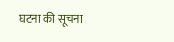घटना की सूचना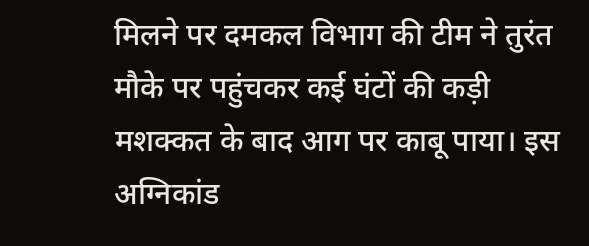मिलने पर दमकल विभाग की टीम ने तुरंत मौके पर पहुंचकर कई घंटों की कड़ी मशक्कत के बाद आग पर काबू पाया। इस अग्निकांड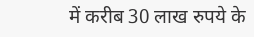में करीब 30 लाख रुपये के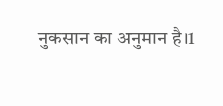नुकसान का अनुमान है।1